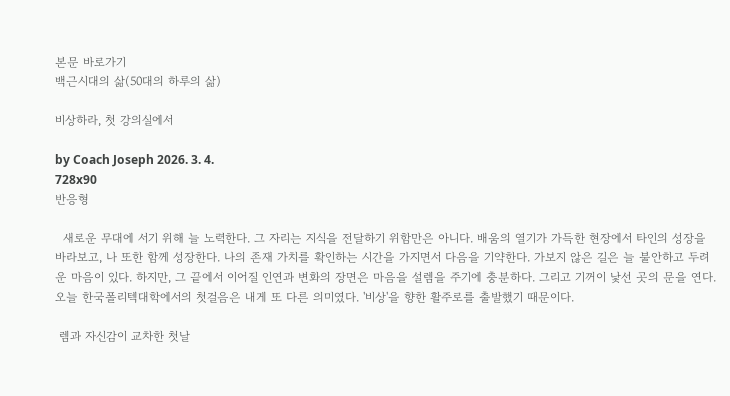본문 바로가기
백근시대의 삶(50대의 하루의 삶)

비상하라, 첫 강의실에서

by Coach Joseph 2026. 3. 4.
728x90
반응형

  새로운 무대에 서기 위해 늘 노력한다. 그 자리는 지식을 전달하기 위함만은 아니다. 배움의 열기가 가득한 현장에서 타인의 성장을 바라보고, 나 또한 함께 성장한다. 나의 존재 가치를 확인하는 시간을 가지면서 다음을 기약한다. 가보지 않은 길은 늘 불안하고 두려운 마음이 있다. 하지만, 그 끝에서 이어질 인연과 변화의 장면은 마음을 설렘을 주기에 충분하다. 그리고 기꺼이 낯선 곳의 문을 연다. 오늘 한국폴리텍대학에서의 첫걸음은 내게 또 다른 의미였다. '비상'을 향한 활주로를 출발했기 때문이다.

 렘과 자신감이 교차한 첫날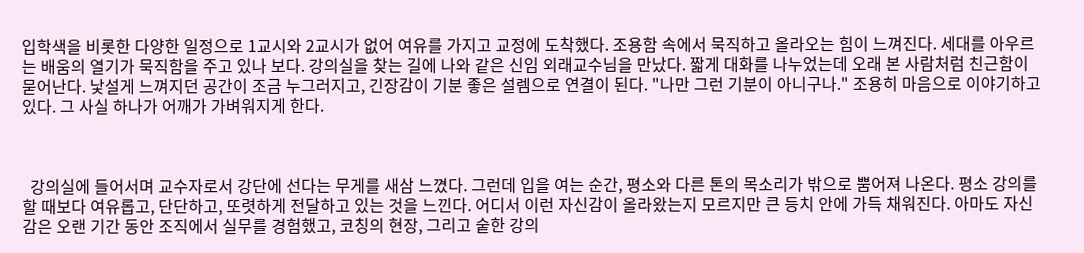입학색을 비롯한 다양한 일정으로 1교시와 2교시가 없어 여유를 가지고 교정에 도착했다. 조용함 속에서 묵직하고 올라오는 힘이 느껴진다. 세대를 아우르는 배움의 열기가 묵직함을 주고 있나 보다. 강의실을 찾는 길에 나와 같은 신임 외래교수님을 만났다. 짧게 대화를 나누었는데 오래 본 사람처럼 친근함이 묻어난다. 낯설게 느껴지던 공간이 조금 누그러지고, 긴장감이 기분 좋은 설렘으로 연결이 된다. "나만 그런 기분이 아니구나." 조용히 마음으로 이야기하고 있다. 그 사실 하나가 어깨가 가벼워지게 한다.



  강의실에 들어서며 교수자로서 강단에 선다는 무게를 새삼 느꼈다. 그런데 입을 여는 순간, 평소와 다른 톤의 목소리가 밖으로 뿜어져 나온다. 평소 강의를 할 때보다 여유롭고, 단단하고, 또렷하게 전달하고 있는 것을 느낀다. 어디서 이런 자신감이 올라왔는지 모르지만 큰 등치 안에 가득 채워진다. 아마도 자신감은 오랜 기간 동안 조직에서 실무를 경험했고, 코칭의 현장, 그리고 숱한 강의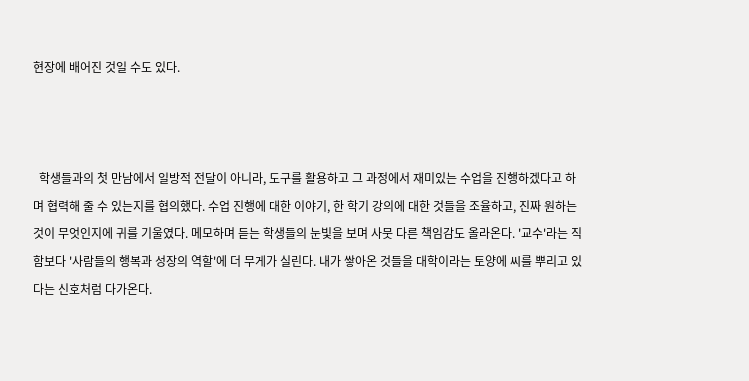현장에 배어진 것일 수도 있다.



  학생들과의 첫 만남에서 일방적 전달이 아니라, 도구를 활용하고 그 과정에서 재미있는 수업을 진행하겠다고 하며 협력해 줄 수 있는지를 협의했다. 수업 진행에 대한 이야기, 한 학기 강의에 대한 것들을 조율하고, 진짜 원하는 것이 무엇인지에 귀를 기울였다. 메모하며 듣는 학생들의 눈빛을 보며 사뭇 다른 책임감도 올라온다. '교수'라는 직함보다 '사람들의 행복과 성장의 역할'에 더 무게가 실린다. 내가 쌓아온 것들을 대학이라는 토양에 씨를 뿌리고 있다는 신호처럼 다가온다.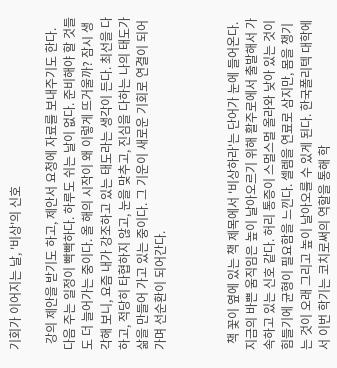기회가 이어지는 날, '비상'의 신호

  강의 제안을 받기도 하고, 제안서 요청에 자료를 보내주기도 한다. 다음 주는 일정이 빡빡하다. 하루도 쉬는 날이 없다. 준비해야 할 것들도 더 늘어가는 중이다. 올 해의 시작이 왜 이렇게 뜨거울까? 잠시 생각해 보니, 요즘 내가 강조하고 있는 태도라는 생각이 든다. 최선을 다하고, 적당히 타협하지 않고, 눈을 맞추고, 진심을 다하는 나의 태도가 삶을 만들어 가고 있는 중이다. 그 기운이 새로운 기회로 연결이 되어가며 선순환이 되어간다.



  책 꽃이 옆에 있는 책 제목에서 '비상하라'는 단어가 눈에 들어온다. 지금의 바쁜 움직임은 높이 날아오르기 위해 활주로에서 출발해서 가속하고 있는 신호 같다. 허리 통증이 스멀스멀 올라와 낮아 있는 것이 힘들기에 균형이 필요함을 느낀다. 셀렘을 연료로 삼지만, 몸을 챙기는 것이 오래 그리고 높이 날아오를 수 있게 된다. 한국폴리텍 대학에서 이번 학기는 코치로써의 역할을 통해 학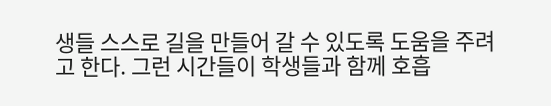생들 스스로 길을 만들어 갈 수 있도록 도움을 주려고 한다. 그런 시간들이 학생들과 함께 호흡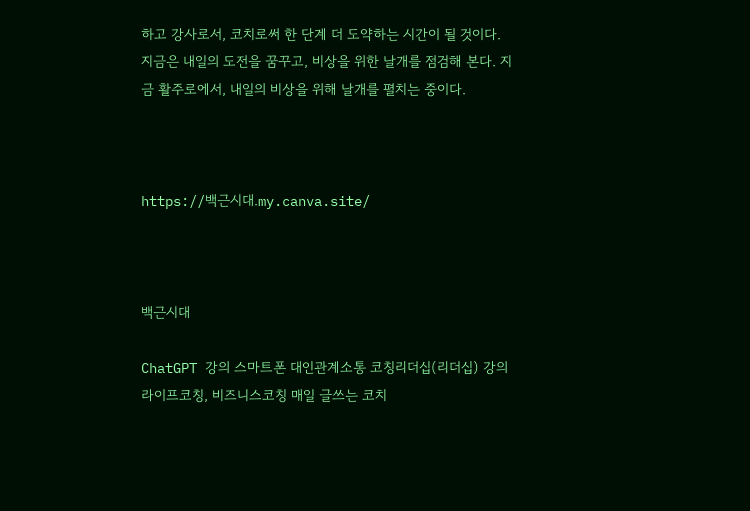하고 강사로서, 코치로써 한 단계 더 도약하는 시간이 될 것이다. 지금은 내일의 도전을 꿈꾸고, 비상을 위한 날개를 점검해 본다. 지금 활주로에서, 내일의 비상을 위해 날개를 펼치는 중이다.



https://백근시대.my.canva.site/



백근시대

ChatGPT 강의 스마트폰 대인관계소통 코칭리더십(리더십) 강의 라이프코칭, 비즈니스코칭 매일 글쓰는 코치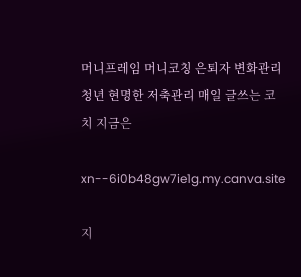머니프레임 머니코칭 은퇴자 변화관리 청년 현명한 저축관리 매일 글쓰는 코치 지금은

xn--6i0b48gw7ie1g.my.canva.site

지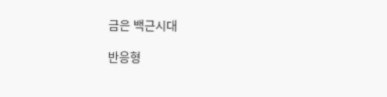금은 백근시대

반응형